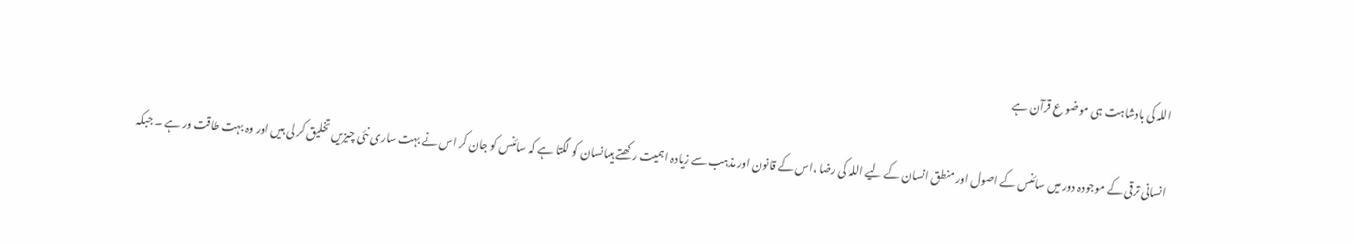اللہ کی بادشاہت ہی موضو ع قرآن ہے

انسانی ترقی کے موجودہ دور میں سائنس کے اصول اور منطق انسان کے لیے اللہ کی رضا ،اس کے قانون اور مذہب سے زیادہ اہمیت رکھتے ہیںانسان کو لگتا ہے کہ سائنس کو جان کر اس نے بہت ساری نئی چیزیں تخلیق کر لی ہیں اور وہ بہت طاقت ور ہے ۔ جبکہ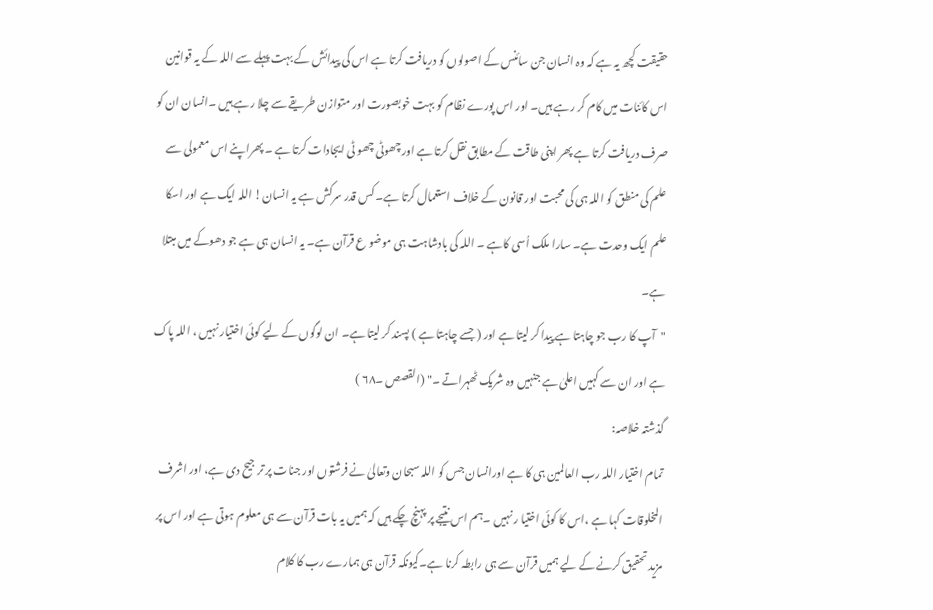حقیقت کچھ یہ ہے کہ وہ انسان جن سائنس کے اصولوں کو دریافت کرتا ہے اس کی پیدائش کے بہت پہلے سے اللہ کے یہ قوانین اس کائنات میں کام کر رہے ہیں۔ اور اس پورے نظام کو بہت خوبصورت اور متوازن طریقے سے چلا رہے ہیں ۔انسان ان کو صرف دریافت کرتا ہے پھر اپنی طاقت کے مطابق نقل کرتا ہے اور چھوٹی چھو ٹی ایجادات کرتا ہے ۔ پھراپنے اس معمولی سے علم کی منطق کو اللہ ہی کی محبت اور قانون کے خلاف استعمال کرتا ہے۔ کس قدر سرکش ہے یہ انسان! اللہ ایک ہے اور اسکا علم ایک وحدت ہے۔ سارا ملک اُسی کاہے ۔ اللہ کی بادشاہت ہی موضو ع قرآن ہے۔ یہ انسان ہی ہے جو دھوکے میں مبتلا ہے۔
"آپ کا رب جو چاہتا ہے پیدا کر لیتا ہے اور ( جسے چاہتا ہے ) پسند کر لیتا ہے۔ ان لوگوں کے لیے کوئی اختیار نہیں ، اللہ پاک ہے اور ان سے کہیں اعلیٰ ہے جنہیں وہ شریک ٹھہراتے ۔" (القصص ۔۶۸ )
گذشتہ خلاصہ:
تمام اختیار اللہ رب العالمین ہی کا ہے اورانسان جس کو اللہ سبحان وتعالیٰ نے فرشتوں اور جنات پر تر جیح دی ہے، اور اشرف المخلوقات کہا ہے ،اس کا کوئی اختیا ر نہیں ۔ہم اس نتیجے پر پہنچ چکے ہیں کہ ہمیں یہ بات قرآن سے ہی معلوم ہوتی ہے اور اس پر مزید تحقیق کرنے کے لیے ہمیں قرآن سے ہی رابطہ کرنا ہے۔کیونکہ قرآن ہی ہمارے رب کا کلام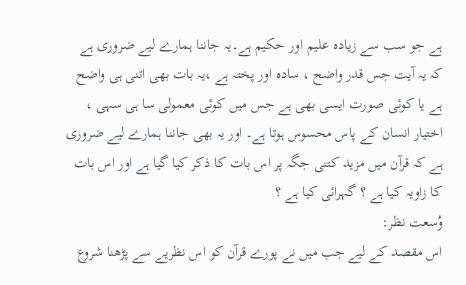ہے جو سب سے زیادہ علیم اور حکیم ہے۔یہ جاننا ہمارے لیے ضروری ہے کہ یہ آیت جس قدر واضح ، سادہ اور پختہ ہے ،یہ بات بھی اتنی ہی واضح ہے یا کوئی صورت ایسی بھی ہے جس میں کوئی معمولی سا ہی سہی ، اختیار انسان کے پاس محسوس ہوتا ہے۔ اور یہ بھی جاننا ہمارے لیے ضروری ہے کہ قرآن میں مزید کتنی جگہ پر اس بات کا ذکر کیا گیا ہے اور اس بات کا زاویہ کیا ہے ؟ گہرائی کیا ہے ؟
وُسعت نظر:
اس مقصد کے لیے جب میں نے پورے قرآن کو اس نظریے سے پڑھنا شروع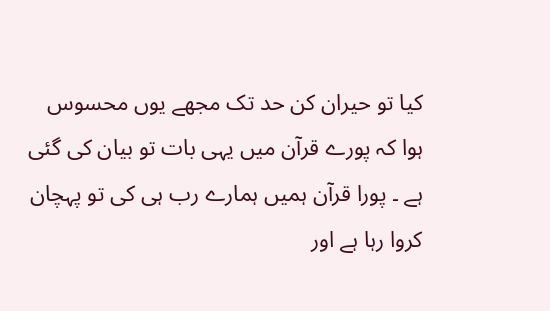کیا تو حیران کن حد تک مجھے یوں محسوس ہوا کہ پورے قرآن میں یہی بات تو بیان کی گئی ہے ۔ پورا قرآن ہمیں ہمارے رب ہی کی تو پہچان کروا رہا ہے اور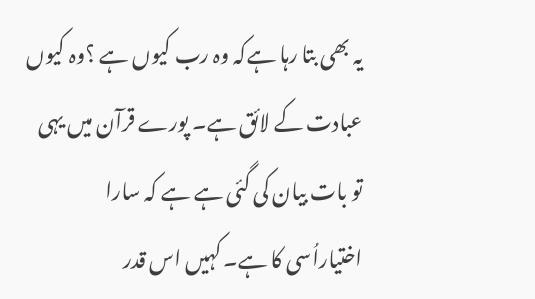یہ بھی بتا رہا ہےکہ وہ رب کیوں ہے ؟وہ کیوں عبادت کے لائق ہے۔ پورے قرآن میں یہی تو بات بیان کی گئی ہے ہے کہ سارا اختیاراُسی کا ہے۔ کہیں اس قدر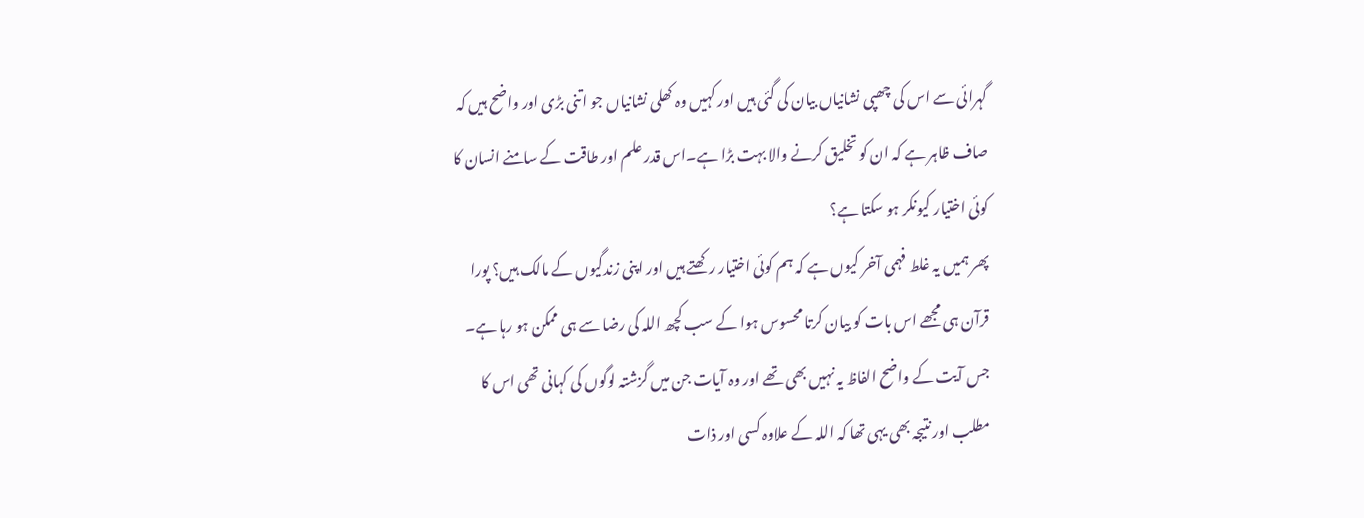گہرائی سے اس کی چھپی نشانیاں بیان کی گئی ہیں اور کہیں وہ کھلی نشانیاں جو اتنی بڑی اور واضح ہیں کہ صاف ظاہر ہے کہ ان کو تخلیق کرنے والا بہت بڑا ہے۔اس قدر علم اور طاقت کے سامنے انسان کا کوئی اختیار کیونکر ہو سکتا ہے؟
پھر ہمیں یہ غلط فہمی آخر کیوں ہے کہ ہم کوئی اختیار رکھتے ہیں اور اپنی زندگیوں کے مالک ہیں؟ پورا قرآن ہی مجھے اس بات کو بیان کرتا محسوس ہوا کے سب کچھ اللہ کی رضا سے ہی ممکن ہو رہا ہے۔ جس آیت کے واضح الفاظ یہ نہیں بھی تھے اور وہ آیات جن میں گزشتہ لوگوں کی کہانی تھی اس کا مطلب اور نتیجہ بھی یہی تھا کہ اللہ کے علاوہ کسی اور ذات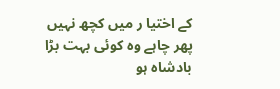کے اختیا ر میں کچھ نہیں پھر چاہے وہ کوئی بہت بڑا بادشاہ ہو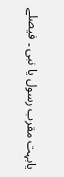یابہت مقرب رسول یا نبی ۔ فیصلے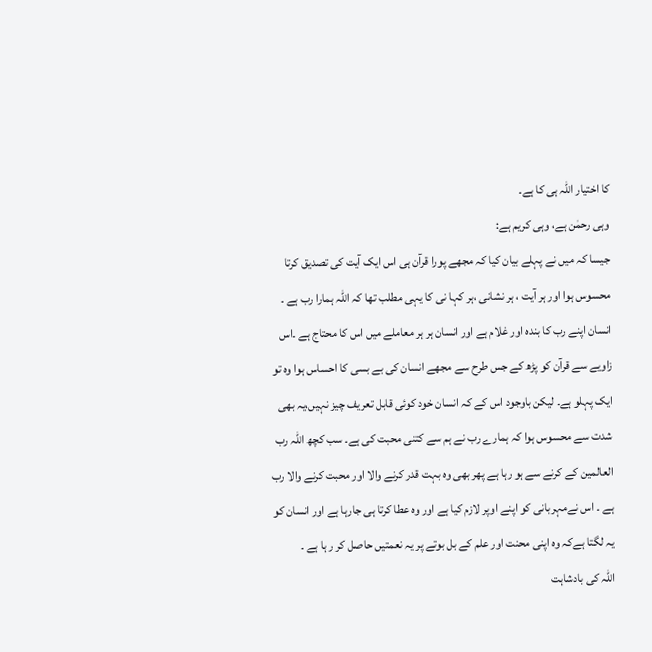کا اختیار اللہ ہی کا ہے۔
وہی رحمٰن ہے، وہی کریم ہے:
جیسا کہ میں نے پہلے بیان کیا کہ مجھے پورا قرآن ہی اس ایک آیت کی تصدیق کرتا محسوس ہوا اور ہر آیت ، ہر نشانی ،ہر کہا نی کا یہی مطلب تھا کہ اللہ ہمارا رب ہے ۔ انسان اپنے رب کا بندہ اور غلام ہے اور انسان ہر ہر معاملے میں اس کا محتاج ہے ۔اس زاویے سے قرآن کو پڑھ کے جس طرح سے مجھے انسان کی بے بسی کا احساس ہوا وہ تو ایک پہلو ہے۔ لیکن باوجود اس کے کہ انسان خود کوئی قابل تعریف چیز نہیں،یہ بھی شدت سے محسوس ہوا کہ ہمارے رب نے ہم سے کتنی محبت کی ہے۔ سب کچھ اللہ رب العالمین کے کرنے سے ہو رہا ہے پھر بھی وہ بہت قدر کرنے والا اور محبت کرنے والا رب ہے ۔ اس نےمہربانی کو اپنے اوپر لازم کیا ہے اور وہ عطا کرتا ہی جارہا ہے اور انسان کو یہ لگتا ہےکہ وہ اپنی محنت اور علم کے بل بوتے پر یہ نعمتیں حاصل کر ر ہا ہے ۔
اللہ کی بادشاہت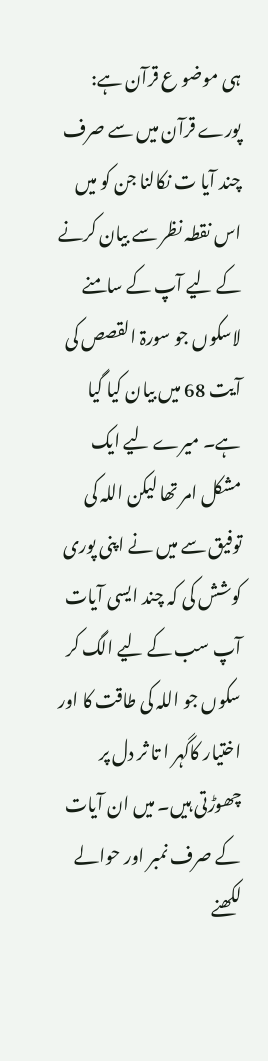ہی موضو ع قرآن ہے:
پورے قرآن میں سے صرف چند آیا ت نکالنا جن کو میں اس نقطہ نظر سے بیان کرنے کے لیے آپ کے سامنے لاسکوں جو سورۃ القصص کی آیت 68 میں بیان کیا گیا ہے۔ میرے لیے ایک مشکل امر تھا لیکن اللہ کی توفیق سے میں نے اپنی پوری کوشش کی کہ چند ایسی آیات آپ سب کے لیے الگ کر سکوں جو اللہ کی طاقت کا اور اختیار کاگہر ا تا ثر دل پر چھوڑتی ہیں۔ میں ان آیات کے صرف نمبر اور حوالے لکھنے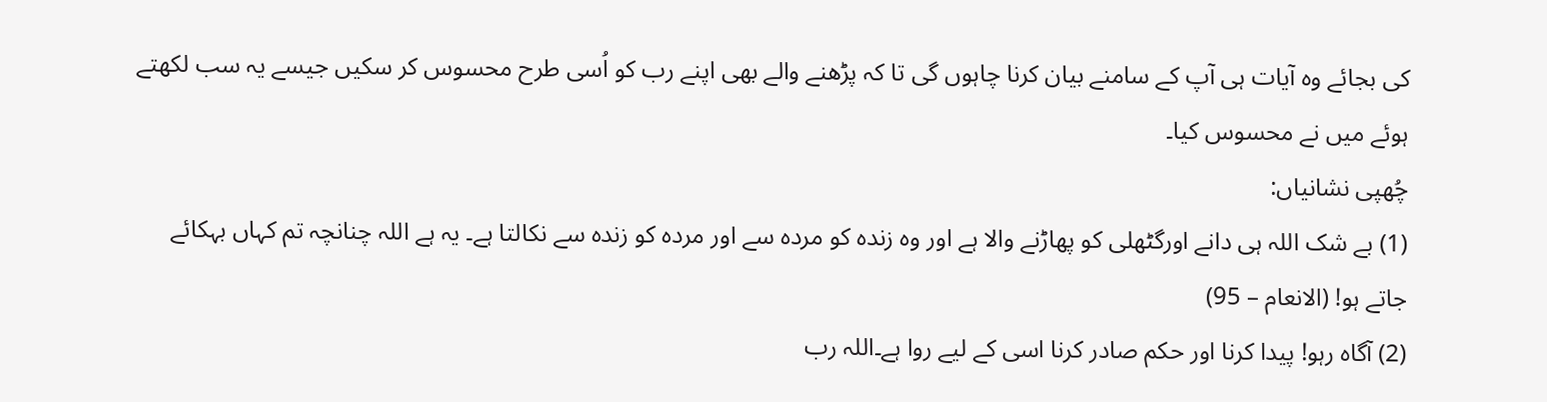کی بجائے وہ آیات ہی آپ کے سامنے بیان کرنا چاہوں گی تا کہ پڑھنے والے بھی اپنے رب کو اُسی طرح محسوس کر سکیں جیسے یہ سب لکھتے ہوئے میں نے محسوس کیا۔
چُھپی نشانیاں:
(1) بے شک اللہ ہی دانے اورگٹھلی کو پھاڑنے والا ہے اور وہ زندہ کو مردہ سے اور مردہ کو زندہ سے نکالتا ہے۔ یہ ہے اللہ چنانچہ تم کہاں بہکائے جاتے ہو! (الانعام – 95)
(2) آگاہ رہو! پیدا کرنا اور حکم صادر کرنا اسی کے لیے روا ہے۔اللہ رب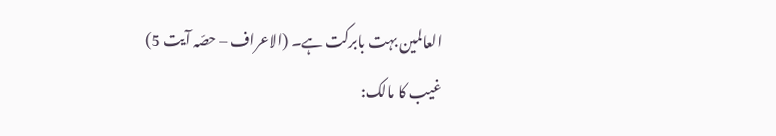العالمین بہت بابرکت ہے۔ (الاعراف – حصّہ آیت 5)
غیب کا مالک: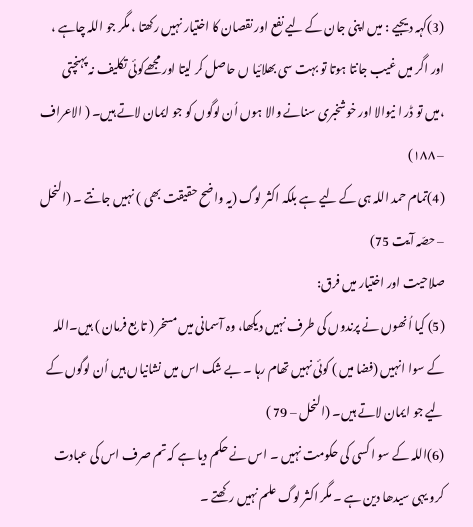(3)کہہ دیجیے : میں اپنی جان کے لیے نفع اور نقصان کا اختیار نہیں رکھتا ، مگر جو اللہ چاہے ، اور اگر میں غیب جانتا ہوتا تو بہت سی بھلائیا ں حاصل کر لیتا اور مجھےکوئی تکلیف نہ پہنچتی ،میں تو ڈر ا نیوالا اور خوشخبری سنانے والا ہوں اُن لوگوں کو جو ایمان لاتے ہیں۔ ( الاعراف – ۱۸۸)
(4)تمام حمد اللہ ہی کے لیے ہے بلکہ اکثر لوگ (یہ واضح حقیقت بھی ) نہیں جانتے ۔ (النحل – حصّہ آیت 75)
صلاحیت اور اختیار میں فرق:
(5) کیا اُنھوں نے پرندوں کی طرف نہیں دیکھا، وہ آسمانی میں مسخر ( تا بع فرمان ) ہیں۔اللہ کے سوا انہیں (فضا میں ) کوئی نہیں تھام رہا ۔ بے شک اس میں نشانیاں ہیں اُن لوگوں کے لیے جو ایمان لاتے ہیں۔ (النحل – 79 )
(6)اللہ کے سو ا کسی کی حکومت نہیں ۔ اس نے حکم دیا ہے کہ تم صرف اس کی عبادت کرو یہی سیدھا دین ہے ۔ مگر اکثر لوگ علم نہیں رکھتے ۔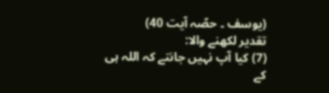(یوسف ۔ حصّہ آیت 40)
تقدیر لکھنے والا:
(7) کیا آپ نہیں جانتے کہ اللہ ہی کے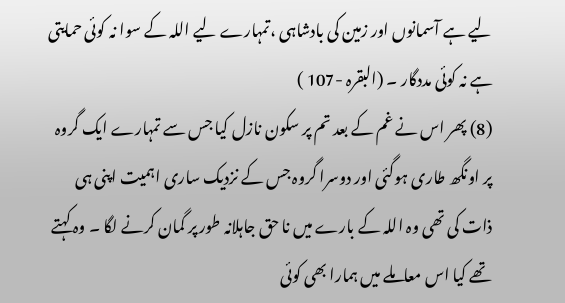لیے ہے آسمانوں اور زمین کی بادشاہی ،تمہارے لیے اللہ کے سوا نہ کوئی حمایتی ہے نہ کوئی مددگار ۔ (البقرہ -107 )
(8) پھر اس نے غم کے بعد تم پر سکون نازل کیا جس سے تمہارے ایک گروہ پر اونگھ طاری ہوگئی اور دوسرا گروہ جس کے نزدیک ساری اہمیت اپنی ہی ذات کی تھی وہ اللہ کے بارے میں نا حق جاہلانہ طور پر گمان کرنے لگا ۔ وہ کہتے تھے کیا اس معاملے میں ہمارا بھی کوئی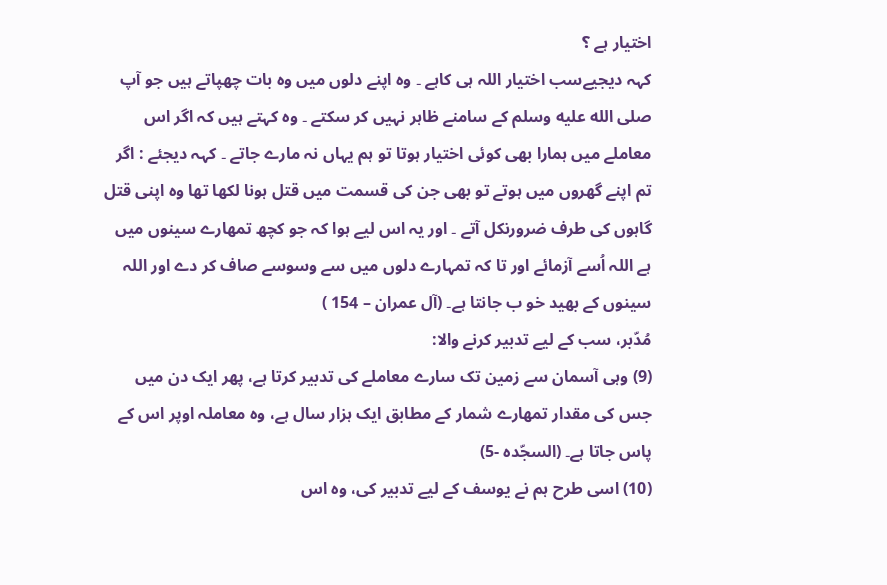اختیار ہے ؟
کہہ دیجیےسب اختیار اللہ ہی کاہے ۔ وہ اپنے دلوں میں وہ بات چھپاتے ہیں جو آپ صلى الله عليه وسلم کے سامنے ظاہر نہیں کر سکتے ۔ وہ کہتے ہیں کہ اگر اس معاملے میں ہمارا بھی کوئی اختیار ہوتا تو ہم یہاں نہ مارے جاتے ۔ کہہ دیجئے : اگر تم اپنے گھروں میں ہوتے تو بھی جن کی قسمت میں قتل ہونا لکھا تھا وہ اپنی قتل گاہوں کی طرف ضرورنکل آتے ۔ اور یہ اس لیے ہوا کہ جو کچھ تمھارے سینوں میں ہے اللہ اُسے آزمائے اور تا کہ تمہارے دلوں میں سے وسوسے صاف کر دے اور اللہ سینوں کے بھید خو ب جانتا ہے۔ (آل عمران – 154 )
مُدّبر، سب کے لیے تدبیر کرنے والا:
(9) وہی آسمان سے زمین تک سارے معاملے کی تدبیر کرتا ہے، پھر ایک دن میں جس کی مقدار تمھارے شمار کے مطابق ایک ہزار سال ہے، وہ معاملہ اوپر اس کے پاس جاتا ہے۔ (السجّدہ -5)
(10) اسی طرح ہم نے یوسف کے لیے تدبیر کی، وہ اس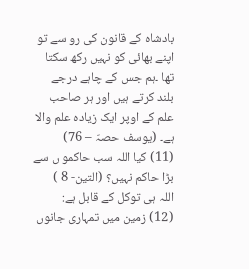بادشاہ کے قانون کی رو سے تو اپنے بھائی کو نہیں رکھ سکتا تھا ۔ہم جس کے چاہے درجے بلند کرتے ہیں اور ہر صاحب علم کے اوپر ایک زیادہ علم والا ہے۔ (یوسف حصہّ – 76)
(11) کیا اللہ سب حاکمو ں سے بڑا حاکم نہیں؟ (التین- 8 )
اللہ ہی توکل کے قابل ہے:
(12) زمین میں تمہاری جانوں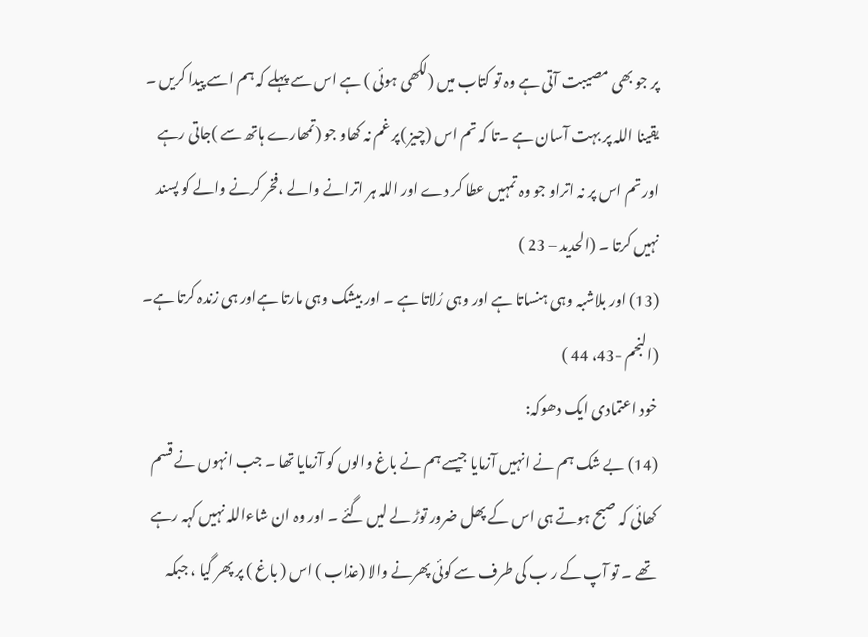پر جو بھی مصیبت آتی ہے وہ تو کتاب میں (لکھی ہوئی ) ہے اس سے پہلے کہ ہم اسے پیدا کریں ۔ یقینا اللہ پر بہت آسان ہے ۔تا کہ تم اس (چیز )پر غم نہ کھاو جو (تمھارے ہاتھ سے )جاتی رہے اور تم اس پر نہ اتراو جو وہ تمہیں عطا کر دے اور اللہ ہر اترانے والے ،فخر کرنے والے کو پسند نہیں کرتا ۔ (الحدید – 23 )
(13) اور بلاشبہ وہی ہنساتا ہے اور وہی رُلاتا ہے ۔ اور بیشک وہی مارتا ہےاور ہی زندہ کرتا ہے۔ (النجم -43، 44 )
خود اعتمادی ایک دھوکہ:
(14) بے شک ہم نے انہیں آزمایا جیسے ہم نے باغ والوں کو آزمایا تھا ۔ جب انہوں نے قسم کھائی کہ صبح ہوتے ہی اس کے پھل ضرور توڑ لے لیں گئے ۔ اور وہ ان شاءاللہ نہیں کہہ رہے تھے ۔ تو آپ کے ر ب کی طرف سے کوئی پھرنے والا (عذاب ) اس ( باغ ) پر پھر گیا ، جبکہ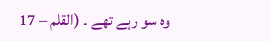وہ سو رہے تھے ۔ (القلم – 17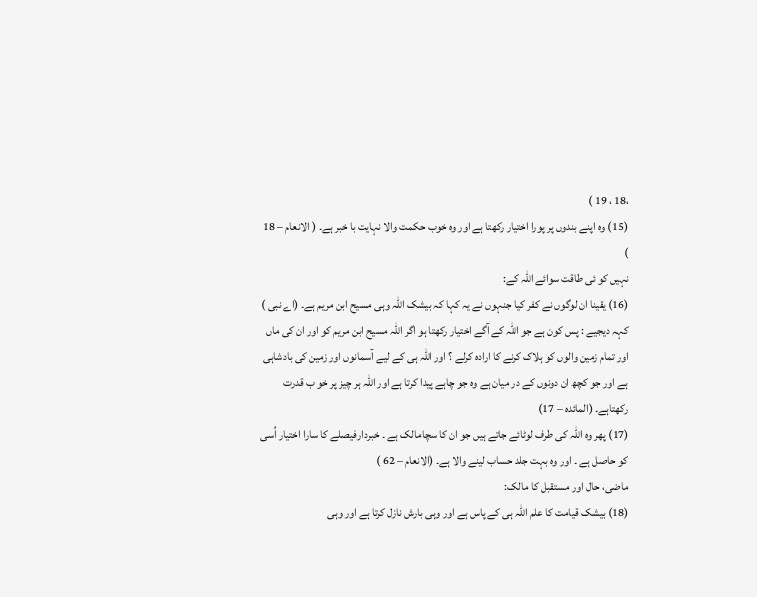،18 ، 19 )
(15) وہ اپنے بندوں پر پورا اختیار رکھتا ہے اور وہ خوب حکمت والا نہایت با خبر ہے۔ ( الانعام – 18 )
نہیں کو ئی طاقت سوائے اللہ کے:
(16) یقینا ان لوگوں نے کفر کیا جنہوں نے یہ کہا کہ بیشک اللہ وہی مسیح ابن مریم ہے۔ (اے نبی ) کہہ دیجیے : پس کون ہے جو اللہ کے آگے اختیار رکھتا ہو اگر اللہ مسیح ابن مریم کو اور ان کی ماں اور تمام زمین والوں کو ہلاک کرنے کا ارادہ کرلے ؟ اور اللہ ہی کے لیے آسمانوں اور زمین کی بادشاہی ہے اور جو کچھ ان دونوں کے در میان ہے وہ جو چاہے پیدا کرتا ہے اور اللہ ہر چیز پر خو ب قدرت رکھتاہے۔ (المائدہ – 17)
(17) پھر وہ اللہ کی طرف لوٹائے جاتے ہیں جو ان کا سچامالک ہے ۔ خبردارفیصلے کا سارا اختیار اُسی کو حاصل ہے ۔ اور وہ بہت جلد حساب لینے والا ہے۔ (الانعام – 62 )
ماضی، حال اور مستقبل کا مالک:
(18) بیشک قیامت کا علم اللہ ہی کے پاس ہے اور وہی بارش نازل کرتا ہے اور وہی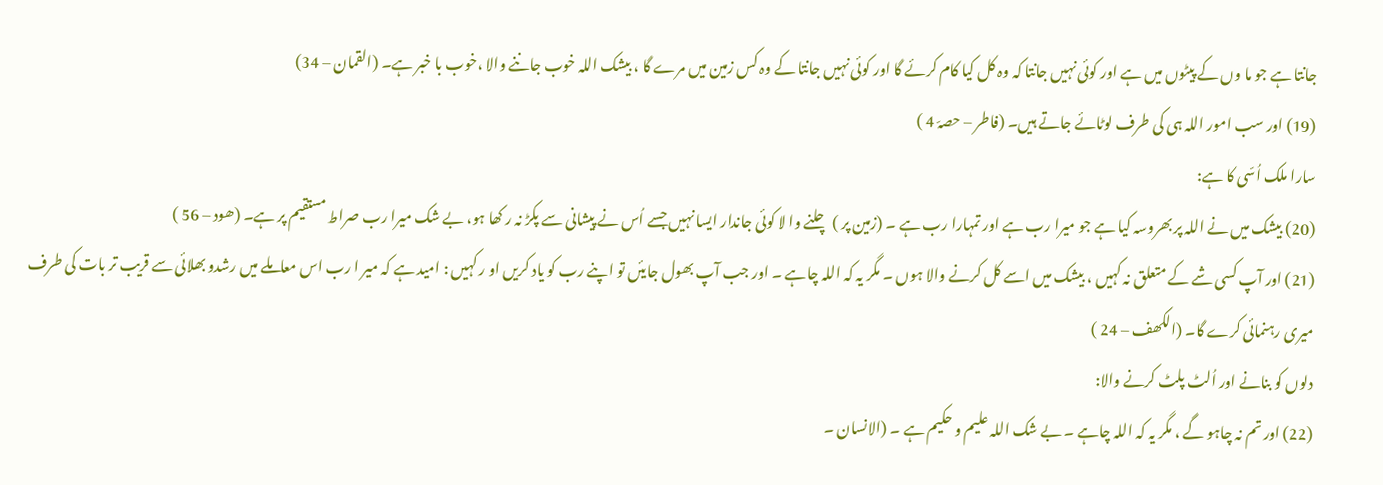جانتا ہے جو ما وں کے پیٹوں میں ہے اور کوئی نہیں جانتا کہ وہ کل کیا کام کرئے گا اور کوئی نہیں جانتا کے وہ کس زمین میں مرے گا ، بیشک اللہ خوب جاننے والا ،خوب با خبر ہے۔ (القمان – 34)
(19) اور سب امور اللہ ہی کی طرف لوٹائے جاتے ہیں۔ (فاطر – حصہّ 4 )
سارا ملک اُسّی کا ہے:
(20) بیشک میں نے اللہ پر بھروسہ کیا ہے جو میرا رب ہے اور تمہارا رب ہے ۔ (زمین پر ) چلنے وا لا کوئی جاندار ایسا نہیں جسے اُس نے پیشانی سے پکڑ نہ ر کھا ہو، بے شک میرا رب صراط مستقیم پر ہے۔ (ھود – 56 )
(21) اور آپ کسی شے کے متعلق نہ کہیں ، بیشک میں اسے کل کرنے والا ہوں ۔ مگر یہ کہ اللہ چاہے ۔ اور جب آپ بھول جایئں تو اپنے رب کو یاد کریں او ر کہیں : امید ہے کہ میر ا رب اس معاملے میں رشدو بھلائی سے قریب تر بات کی طرف میری رہنمائی کرے گا۔ (الکھف – 24 )
دلوں کو بنانے اور اُلٹ پلٹ کرنے والا:
(22) اور تم نہ چاہو گے ، مگر یہ کہ اللہ چاہے ۔ بے شک اللہ علیم و حکیم ہے ۔ (الانسان ۔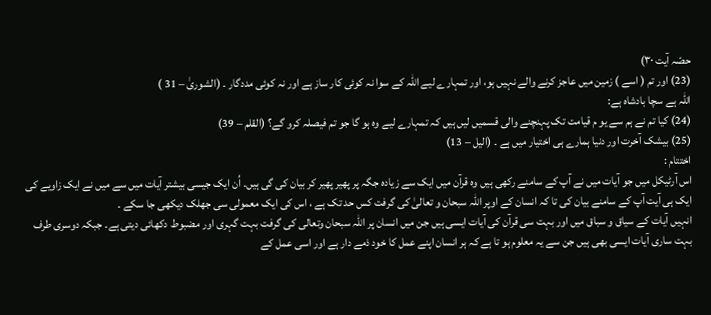حصّہ آیت ۳۰)
(23) اور تم ( اسے ) زمین میں عاجز کرنے والے نہیں ہو، اور تمہارے لیے اللہ کے سوا نہ کوئی کار ساز ہے اور نہ کوئی مددگار ۔ (الشوریٰ – 31 )
اللہ ہے سچا بادشاہ ہے:
(24) کیا تم نے ہم سے یو م قیامت تک پہنچنے والی قسمیں لیں ہیں کہ تمہارے لیے وہ ہو گا جو تم فیصلہ کرو گے؟ (القلم – 39)
(25) بیشک آخرت اور دنیا ہمارے ہی اختیار میں ہے ۔ (الیل – 13)
اختتام :
اس آرٹیکل میں جو آیات میں نے آپ کے سامنے رکھی ہیں وہ قرآن میں ایک سے زیادہ جگہ پر پھیر پھیر کر بیان کی گی ہیں۔ اُن ایک جیسی بیشتر آیات میں سے میں نے ایک زاویے کی ایک ہی آیت آپ کے سامنے بیان کی تا کہ انسان کے اوپر اللہ سبحان و تعالیٰ کی گرفت کس حد تک ہے ، اس کی ایک معمولی سی جھلک دیکھی جا سکے ۔
انہیں آیات کے سیاق و سباق میں اور بہت سی قرآن کی آیات ایسی ہیں جن میں انسان پر اللہ سبحان وتعالی کی گرفت بہت گہری اور مضبوط دکھائی دیتی ہے۔ جبکہ دوسری طرف بہت ساری آیات ایسی بھی ہیں جن سے یہ معلوم ہو تا ہے کہ ہر انسان اپنے عمل کا خود ذمے دار ہے اور اسی عمل کے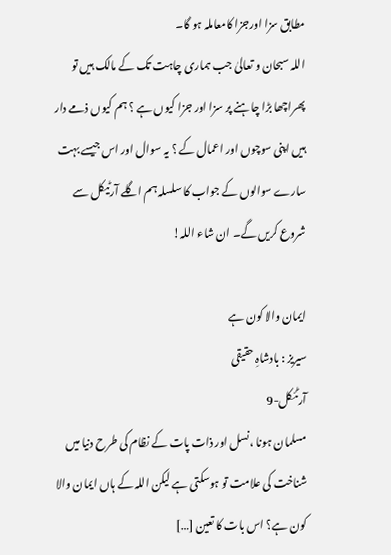مطابق سزا اورجزا کامعاملہ ہو گا۔
اللہ سبحان و تعالیٰ جب ہماری چاہت تک کے مالک ہیں تو پھراچھا بڑا چاہنے پر سزا اور جزا کیوں ہے ؟ ہم کیوں ذمے دار ہیں اپنی سوچوں اور اعمال کے ؟ یہ سوال اور اس جیسے بہت سارے سوالوں کے جواب کا سلسلہ ہم اگلے آرٹیکل سے شروع کریں گے۔ ان شاء اللہ!

ایمان والا کون ہے
سیریز : بادشاہِ حقیقی
آرٹئکل-9
مسلمان ہونا ،نسل اور ذات پات کے نظام کی طرح دنیا میں شناخت کی علامت تو ہوسکتی ہے لیکن اللہ کے ہاں ایمان والا کون ہے؟ اس بات کا تعین […]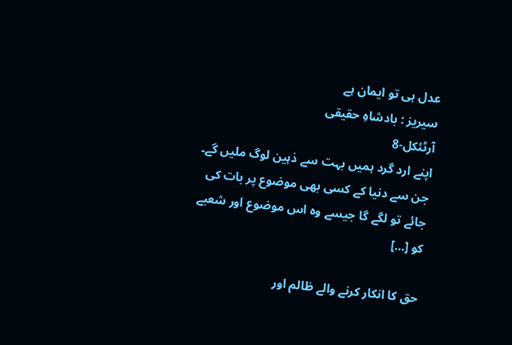عدل ہی تو ایمان ہے
سیریز : بادشاہِ حقیقی
آرٹئکل-8
اپنے ارد گرد ہمیں بہت سے ذہین لوگ ملیں گے۔ جن سے دنیا کے کسی بھی موضوع پر بات کی جائے تو لگے گا جیسے وہ اس موضوع اور شعبے کو […]

حق کا انکار کرنے والے ظالم اور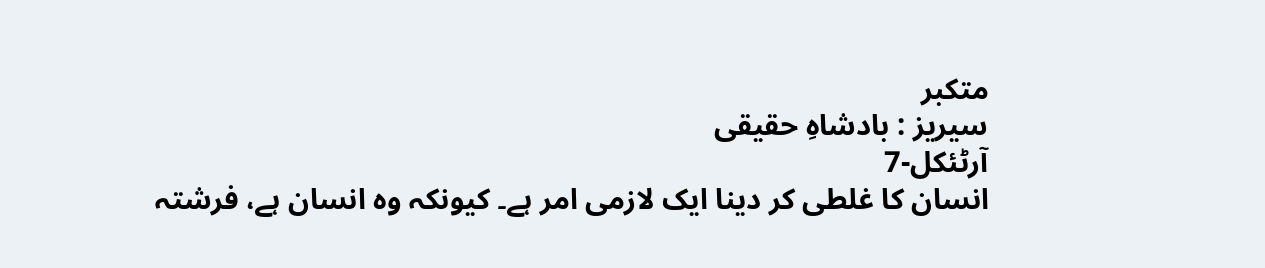متکبر
سیریز : بادشاہِ حقیقی
آرٹئکل-7
انسان کا غلطی کر دینا ایک لازمی امر ہے۔ کیونکہ وہ انسان ہے، فرشتہ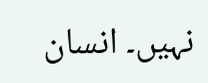نہیں۔ انسان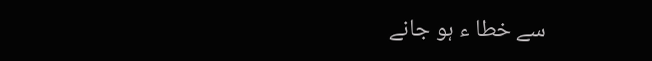سے خطا ء ہو جانے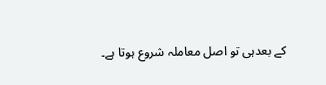کے بعدہی تو اصل معاملہ شروع ہوتا ہے۔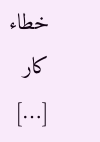خطاء کار […]